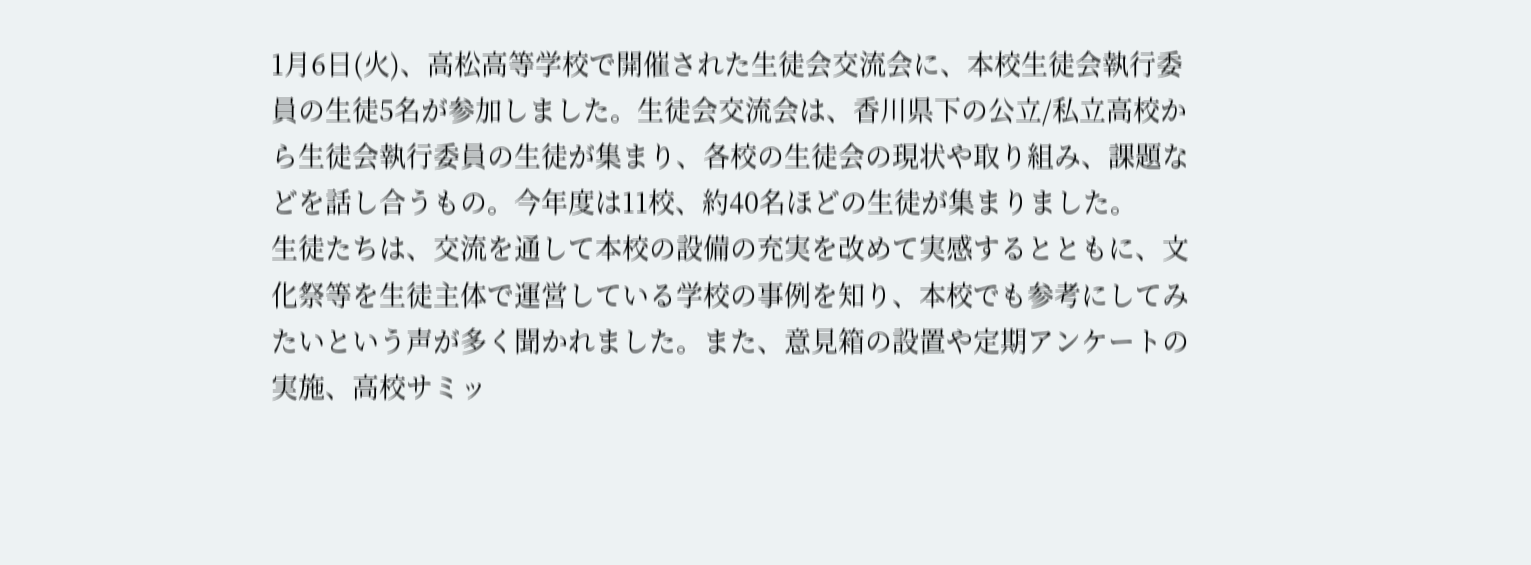1月6日(火)、高松高等学校で開催された生徒会交流会に、本校生徒会執行委員の生徒5名が参加しました。生徒会交流会は、香川県下の公立/私立高校から生徒会執行委員の生徒が集まり、各校の生徒会の現状や取り組み、課題などを話し合うもの。今年度は11校、約40名ほどの生徒が集まりました。
生徒たちは、交流を通して本校の設備の充実を改めて実感するとともに、文化祭等を生徒主体で運営している学校の事例を知り、本校でも参考にしてみたいという声が多く聞かれました。また、意見箱の設置や定期アンケートの実施、高校サミッ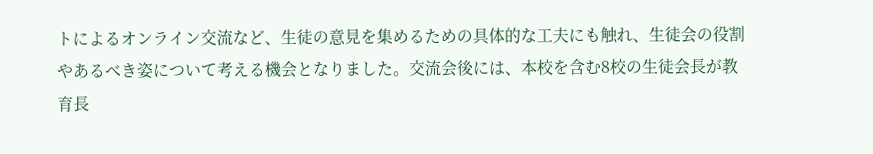トによるオンライン交流など、生徒の意見を集めるための具体的な工夫にも触れ、生徒会の役割やあるべき姿について考える機会となりました。交流会後には、本校を含む8校の生徒会長が教育長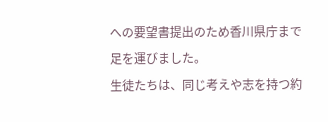への要望書提出のため香川県庁まで足を運びました。
生徒たちは、同じ考えや志を持つ約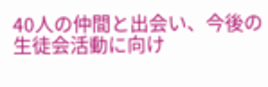40人の仲間と出会い、今後の生徒会活動に向け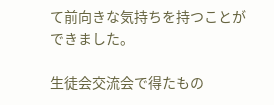て前向きな気持ちを持つことができました。

生徒会交流会で得たもの